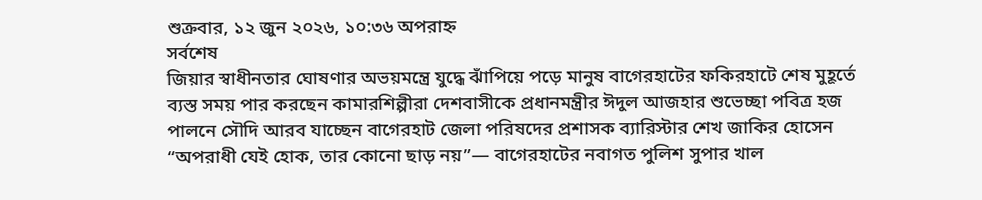শুক্রবার, ১২ জুন ২০২৬, ১০:৩৬ অপরাহ্ন
সর্বশেষ
জিয়ার স্বাধীনতার ঘোষণার অভয়মন্ত্রে যুদ্ধে ঝাঁপিয়ে পড়ে মানুষ বাগেরহাটের ফকিরহাটে শেষ মুহূর্তে ব্যস্ত সময় পার করছেন কামারশিল্পীরা দেশবাসীকে প্রধানমন্ত্রীর ঈদুল আজহার শুভেচ্ছা পবিত্র হজ পালনে সৌদি আরব যাচ্ছেন বাগেরহাট জেলা পরিষদের প্রশাসক ব্যারিস্টার শেখ জাকির হোসেন “অপরাধী যেই হোক, তার কোনো ছাড় নয়”— বাগেরহাটের নবাগত পুলিশ সুপার খাল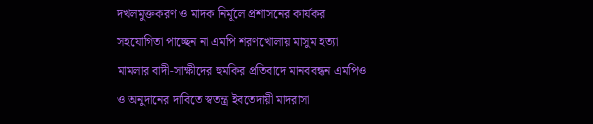দখলমুক্তকরণ ও মাদক নির্মূলে প্রশাসনের কার্যকর সহযোগিতা পাচ্ছেন না এমপি শরণখোলায় মাসুম হত্যা মামলার বাদী-সাক্ষীদের হুমকির প্রতিবাদে মানববন্ধন এমপিও ও অনুদানের দাবিতে স্বতন্ত্র ইবতেদায়ী মাদরাসা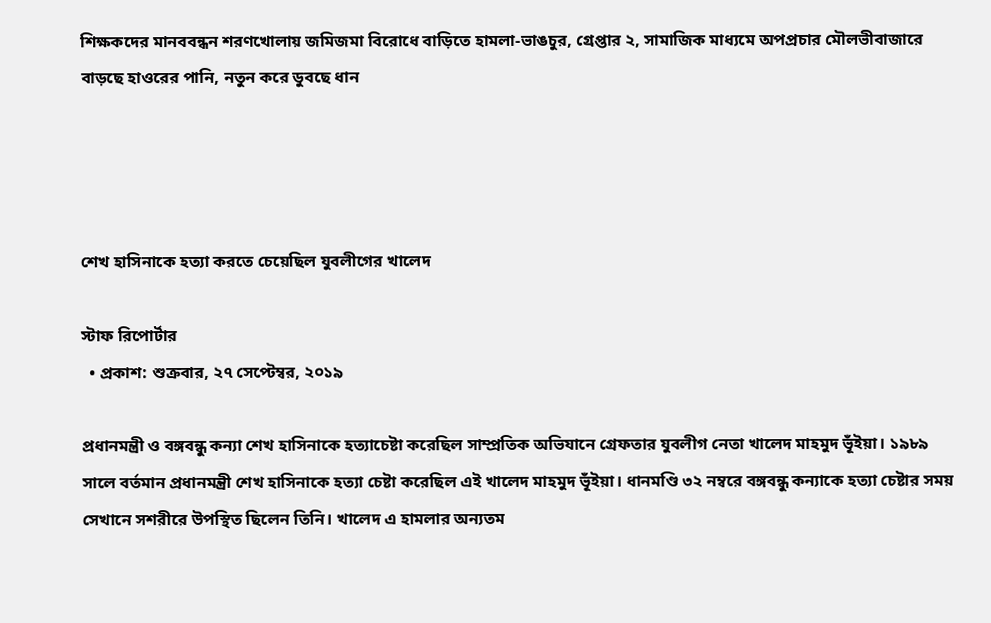শিক্ষকদের মানববন্ধন শরণখোলায় জমিজমা বিরোধে বাড়িতে হামলা-ভাঙচুর, গ্রেপ্তার ২, সামাজিক মাধ্যমে অপপ্রচার মৌলভীবাজারে বাড়ছে হাওরের পানি, নতুন করে ডুবছে ধান




শেখ হাসিনাকে হত্যা করতে চেয়েছিল যুবলীগের খালেদ

স্টাফ রিপোর্টার
  • প্রকাশ: শুক্রবার, ২৭ সেপ্টেম্বর, ২০১৯

প্রধানমন্ত্রী ও বঙ্গবন্ধু কন্যা শেখ হাসিনাকে হত্যাচেষ্টা করেছিল সাম্প্রতিক অভিযানে গ্রেফতার যুবলীগ নেতা খালেদ মাহমুদ ভূঁইয়া। ১৯৮৯ সালে বর্তমান প্রধানমন্ত্রী শেখ হাসিনাকে হত্যা চেষ্টা করেছিল এই খালেদ মাহমুদ ভূঁইয়া। ধানমণ্ডি ৩২ নম্বরে বঙ্গবন্ধু কন্যাকে হত্যা চেষ্টার সময় সেখানে সশরীরে উপস্থিত ছিলেন তিনি। খালেদ এ হামলার অন্যতম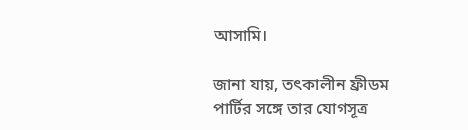আসামি।

জানা যায়, তৎকালীন ফ্রীডম পার্টির সঙ্গে তার যোগসূত্র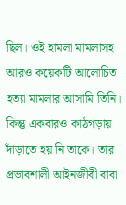ছিল। ওই হামলা মামলাসহ আরও কয়েকটি আলোচিত হত্যা মামলার আসামি তিনি। কিন্তু একবারও কাঠগড়ায় দাঁড়াতে হয় নি তাকে। তার প্রভাবশালী আইনজীবী বাবা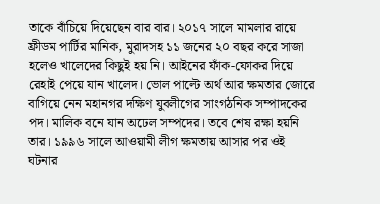তাকে বাঁচিয়ে দিয়েছেন বার বার। ২০১৭ সালে মামলার রায়ে ফ্রীডম পার্টির মানিক, মুরাদসহ ১১ জনের ২০ বছর করে সাজা হলেও খালেদের কিছুই হয় নি। আইনের ফাঁক-ফোকর দিয়ে রেহাই পেয়ে যান খালেদ। ভোল পাল্টে অর্থ আর ক্ষমতার জোরে বাগিয়ে নেন মহানগর দক্ষিণ যুবলীগের সাংগঠনিক সম্পাদকের পদ। মালিক বনে যান অঢেল সম্পদের। তবে শেষ রক্ষা হয়নি তার। ১৯৯৬ সালে আওয়ামী লীগ ক্ষমতায় আসার পর ওই ঘটনার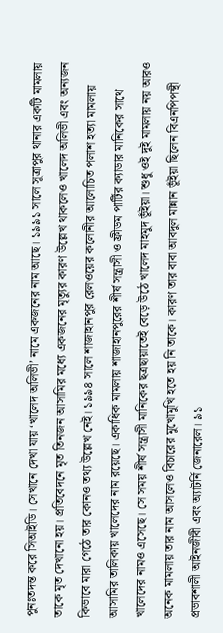পুনঃতদন্ত করে সিআইডি। সেখানে দেখা যায় ‘খালেদ অলিভী’ নামে একজনের নাম আছে। ১৯৯১ সালে সূত্রাপুর থানার একটি মামলায় তাকে মৃত দেখানো হয়। প্রতিবেদনে মৃত তিনজন আসামির মধ্যে একজনের মৃত্যুর কারণ উল্লেখ থাকলেও খালেদ অলিভী এবং অন্যজন কিভাবে মারা গেঠে তার কোনও তথ্য উল্লেখ নেই। ১৯৯৪ সালে শাজাহানপুর রেলওয়ের কলোনীর আলোচিত পলাশ হত্যা মামলায় আসামির তালিকায় খালেদের নাম রয়েছে। একাধিক মামলায় শাজাহানপুরের শীর্ষ সন্ত্রাসী ও ফ্রীডম পার্টির ক্যাডার মানিকের সাথে খালেদের নামও এসেছে। সে সময় শীর্ষ সন্ত্রাসী মানিকের ছত্রছায়াতেই বেড়ে উঠে খালেদ মাহমুদ ভূঁইয়া। শুধু ওই দুই মামলায় নয় আরও অনেক মামলায় তার নাম আসলেও বিচারের মুখোমুখি হতে হয় নি তাকে। কারণ তার বাবা আবদুল মান্নান ভূঁইয়া ছিলেন বিএনপিপন্থী প্রভাবশালী আইনজীবী এবং অ্যাটর্নি জেনারেল। ৯১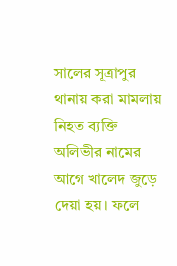সালের সূত্রাপুর থানায় করা মামলায় নিহত ব্যক্তি অলিভীর নামের আগে খালেদ জুড়ে দেয়া হয়। ফলে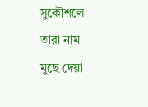সুকৌশলে তারা নাম মুছে দেয়া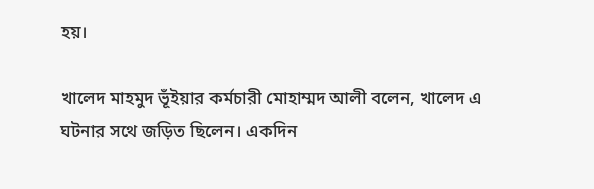হয়।

খালেদ মাহমুদ ভূঁইয়ার কর্মচারী মোহাম্মদ আলী বলেন, খালেদ এ ঘটনার সথে জড়িত ছিলেন। একদিন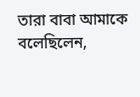তারা বাবা আমাকে বলেছিলেন,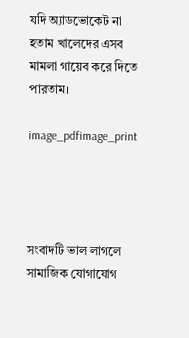যদি অ্যাডভোকেট না হতাম খালেদের এসব মামলা গায়েব করে দিতে পারতাম।

image_pdfimage_print




সংবাদটি ভাল লাগলে সামাজিক যোগাযোগ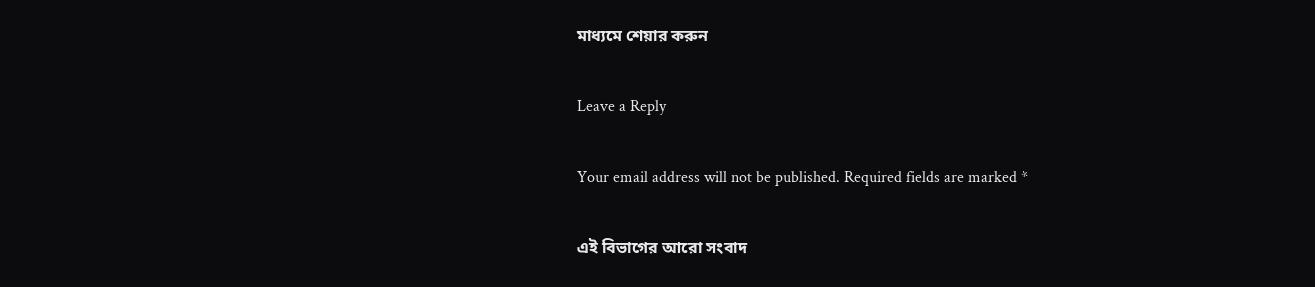মাধ্যমে শেয়ার করুন

Leave a Reply

Your email address will not be published. Required fields are marked *

এই বিভাগের আরো সংবাদ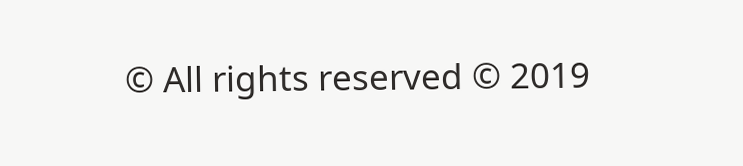© All rights reserved © 2019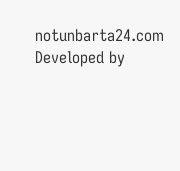notunbarta24.com
Developed by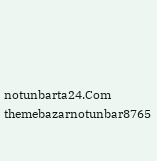notunbarta24.Com
themebazarnotunbar8765